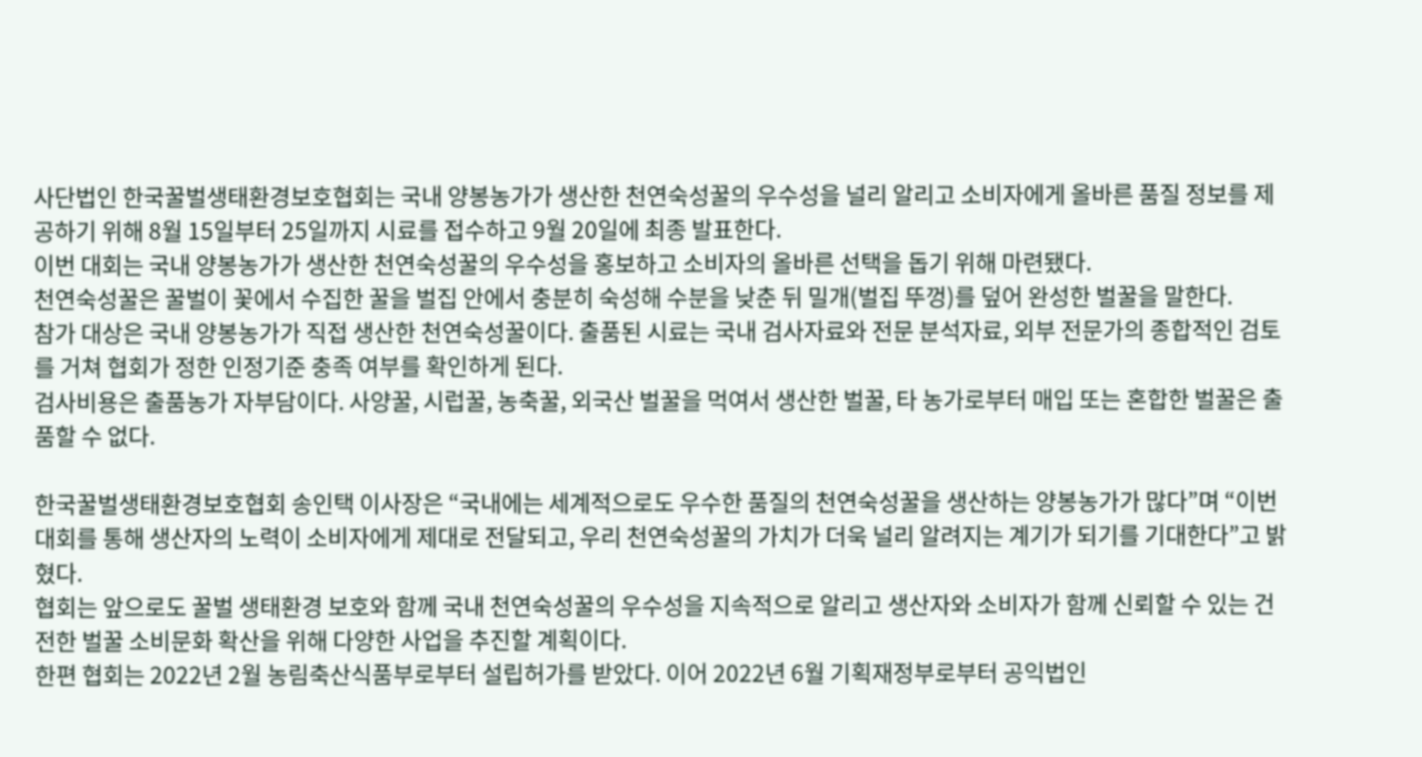사단법인 한국꿀벌생태환경보호협회는 국내 양봉농가가 생산한 천연숙성꿀의 우수성을 널리 알리고 소비자에게 올바른 품질 정보를 제공하기 위해 8월 15일부터 25일까지 시료를 접수하고 9월 20일에 최종 발표한다.
이번 대회는 국내 양봉농가가 생산한 천연숙성꿀의 우수성을 홍보하고 소비자의 올바른 선택을 돕기 위해 마련됐다.
천연숙성꿀은 꿀벌이 꽃에서 수집한 꿀을 벌집 안에서 충분히 숙성해 수분을 낮춘 뒤 밀개(벌집 뚜껑)를 덮어 완성한 벌꿀을 말한다.
참가 대상은 국내 양봉농가가 직접 생산한 천연숙성꿀이다. 출품된 시료는 국내 검사자료와 전문 분석자료, 외부 전문가의 종합적인 검토를 거쳐 협회가 정한 인정기준 충족 여부를 확인하게 된다.
검사비용은 출품농가 자부담이다. 사양꿀, 시럽꿀, 농축꿀, 외국산 벌꿀을 먹여서 생산한 벌꿀, 타 농가로부터 매입 또는 혼합한 벌꿀은 출품할 수 없다.

한국꿀벌생태환경보호협회 송인택 이사장은 “국내에는 세계적으로도 우수한 품질의 천연숙성꿀을 생산하는 양봉농가가 많다”며 “이번 대회를 통해 생산자의 노력이 소비자에게 제대로 전달되고, 우리 천연숙성꿀의 가치가 더욱 널리 알려지는 계기가 되기를 기대한다”고 밝혔다.
협회는 앞으로도 꿀벌 생태환경 보호와 함께 국내 천연숙성꿀의 우수성을 지속적으로 알리고 생산자와 소비자가 함께 신뢰할 수 있는 건전한 벌꿀 소비문화 확산을 위해 다양한 사업을 추진할 계획이다.
한편 협회는 2022년 2월 농림축산식품부로부터 설립허가를 받았다. 이어 2022년 6월 기획재정부로부터 공익법인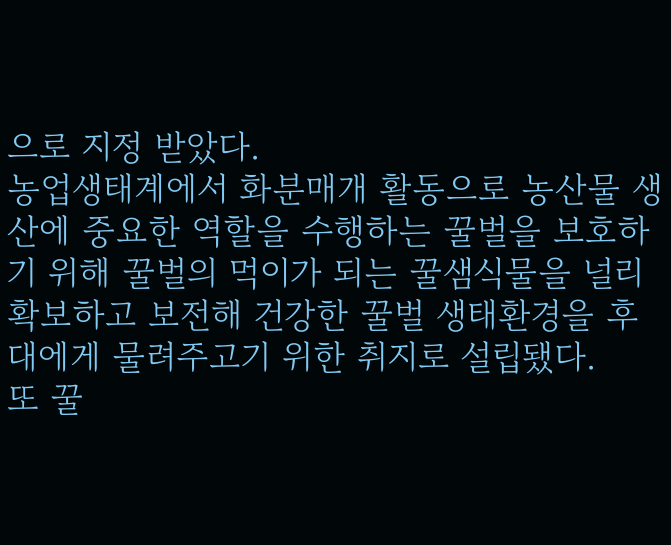으로 지정 받았다.
농업생태계에서 화분매개 활동으로 농산물 생산에 중요한 역할을 수행하는 꿀벌을 보호하기 위해 꿀벌의 먹이가 되는 꿀샘식물을 널리 확보하고 보전해 건강한 꿀벌 생태환경을 후대에게 물려주고기 위한 취지로 설립됐다.
또 꿀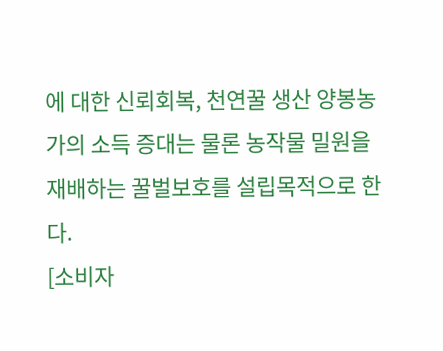에 대한 신뢰회복, 천연꿀 생산 양봉농가의 소득 증대는 물론 농작물 밀원을 재배하는 꿀벌보호를 설립목적으로 한다.
[소비자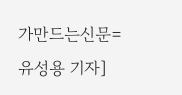가만드는신문=유성용 기자]